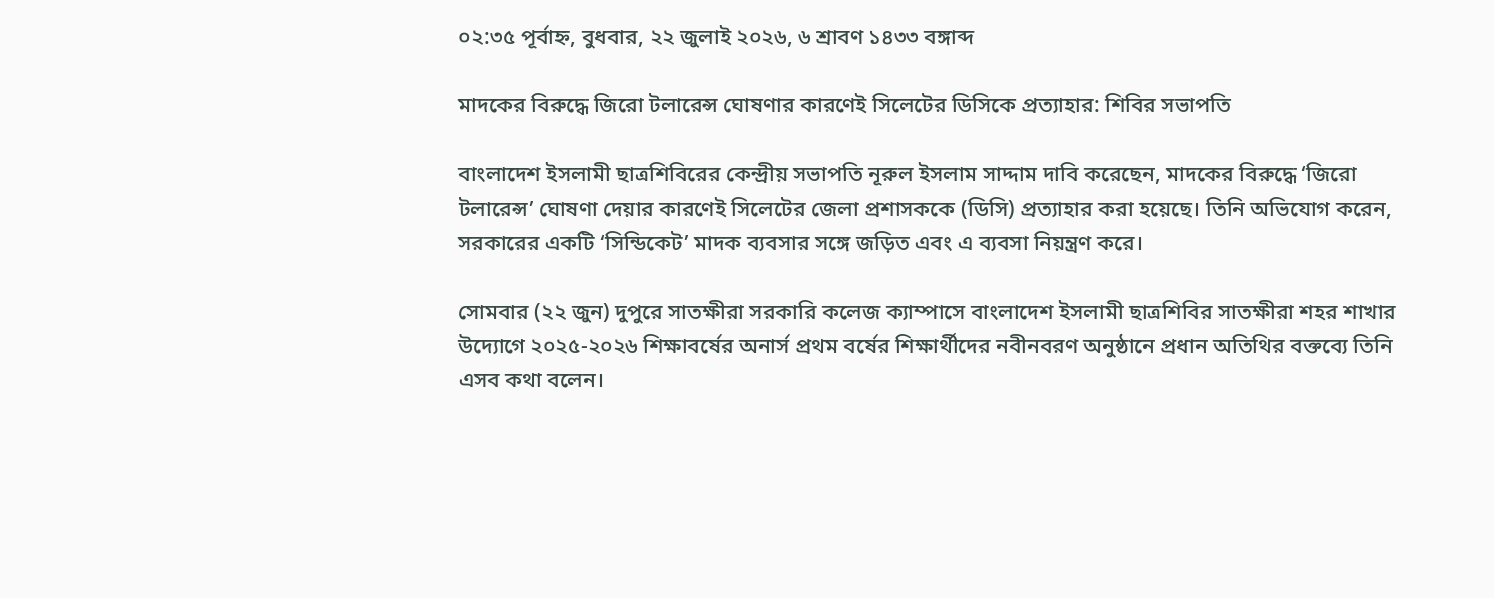০২:৩৫ পূর্বাহ্ন, বুধবার, ২২ জুলাই ২০২৬, ৬ শ্রাবণ ১৪৩৩ বঙ্গাব্দ

মাদকের বিরুদ্ধে জিরো টলারেন্স ঘোষণার কারণেই সিলেটের ডিসিকে প্রত্যাহার: শিবির সভাপতি

বাংলাদেশ ইসলামী ছাত্রশিবিরের কেন্দ্রীয় সভাপতি নূরুল ইসলাম সাদ্দাম দাবি করেছেন, মাদকের বিরুদ্ধে ‘জিরো টলারেন্স’ ঘোষণা দেয়ার কারণেই সিলেটের জেলা প্রশাসককে (ডিসি) প্রত্যাহার করা হয়েছে। তিনি অভিযোগ করেন, সরকারের একটি ‘সিন্ডিকেট’ মাদক ব্যবসার সঙ্গে জড়িত এবং এ ব্যবসা নিয়ন্ত্রণ করে।

সোমবার (২২ জুন) দুপুরে সাতক্ষীরা সরকারি কলেজ ক্যাম্পাসে বাংলাদেশ ইসলামী ছাত্রশিবির সাতক্ষীরা শহর শাখার উদ্যোগে ২০২৫-২০২৬ শিক্ষাবর্ষের অনার্স প্রথম বর্ষের শিক্ষার্থীদের নবীনবরণ অনুষ্ঠানে প্রধান অতিথির বক্তব্যে তিনি এসব কথা বলেন।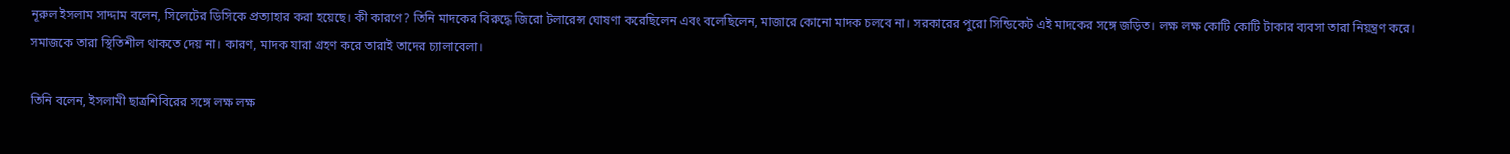নূরুল ইসলাম সাদ্দাম বলেন, সিলেটের ডিসিকে প্রত্যাহার করা হয়েছে। কী কারণে? তিনি মাদকের বিরুদ্ধে জিরো টলারেন্স ঘোষণা করেছিলেন এবং বলেছিলেন, মাজারে কোনো মাদক চলবে না। সরকারের পুরো সিন্ডিকেট এই মাদকের সঙ্গে জড়িত। লক্ষ লক্ষ কোটি কোটি টাকার ব্যবসা তারা নিয়ন্ত্রণ করে। সমাজকে তারা স্থিতিশীল থাকতে দেয় না। কারণ, মাদক যারা গ্রহণ করে তারাই তাদের চ্যালাবেলা।

তিনি বলেন, ইসলামী ছাত্রশিবিরের সঙ্গে লক্ষ লক্ষ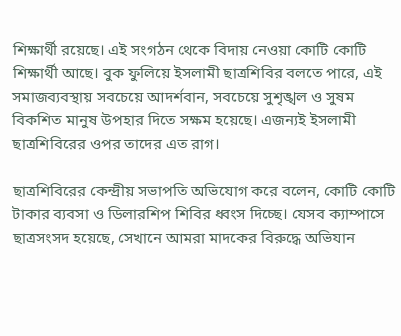শিক্ষার্থী রয়েছে। এই সংগঠন থেকে বিদায় নেওয়া কোটি কোটি শিক্ষার্থী আছে। বুক ফুলিয়ে ইসলামী ছাত্রশিবির বলতে পারে, এই সমাজব্যবস্থায় সবচেয়ে আদর্শবান, সবচেয়ে সুশৃঙ্খল ও সুষম বিকশিত মানুষ উপহার দিতে সক্ষম হয়েছে। এজন্যই ইসলামী ছাত্রশিবিরের ওপর তাদের এত রাগ।

ছাত্রশিবিরের কেন্দ্রীয় সভাপতি অভিযোগ করে বলেন, কোটি কোটি টাকার ব্যবসা ও ডিলারশিপ শিবির ধ্বংস দিচ্ছে। যেসব ক্যাম্পাসে ছাত্রসংসদ হয়েছে, সেখানে আমরা মাদকের বিরুদ্ধে অভিযান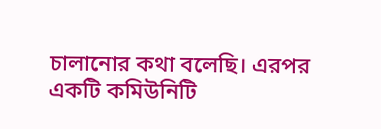চালানোর কথা বলেছি। এরপর একটি কমিউনিটি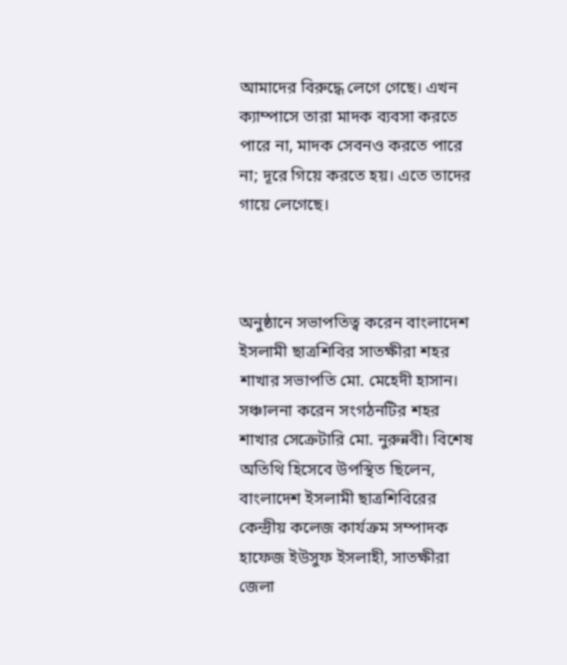আমাদের বিরুদ্ধে লেগে গেছে। এখন ক্যাম্পাসে তারা মাদক ব্যবসা করতে পারে না, মাদক সেবনও করতে পারে না; দূরে গিয়ে করতে হয়। এতে তাদের গায়ে লেগেছে।



অনুষ্ঠানে সভাপতিত্ব করেন বাংলাদেশ ইসলামী ছাত্রশিবির সাতক্ষীরা শহর শাখার সভাপতি মো. মেহেদী হাসান। সঞ্চালনা করেন সংগঠনটির শহর শাখার সেক্রেটারি মো. নুরুন্নবী। বিশেষ অতিথি হিসেবে উপস্থিত ছিলেন, বাংলাদেশ ইসলামী ছাত্রশিবিরের কেন্দ্রীয় কলেজ কার্যক্রম সম্পাদক হাফেজ ইউসুফ ইসলাহী, সাতক্ষীরা জেলা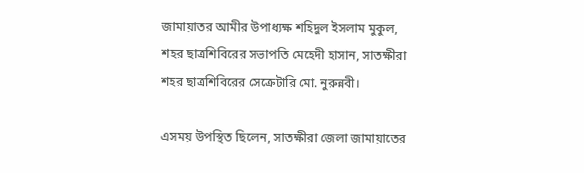জামায়াতর আমীর উপাধ্যক্ষ শহিদুল ইসলাম মুকুল, শহর ছাত্রশিবিরের সভাপতি মেহেদী হাসান, সাতক্ষীরা শহর ছাত্রশিবিরের সেক্রেটারি মো. নুরুন্নবী।

এসময় উপস্থিত ছিলেন, সাতক্ষীরা জেলা জামায়াতের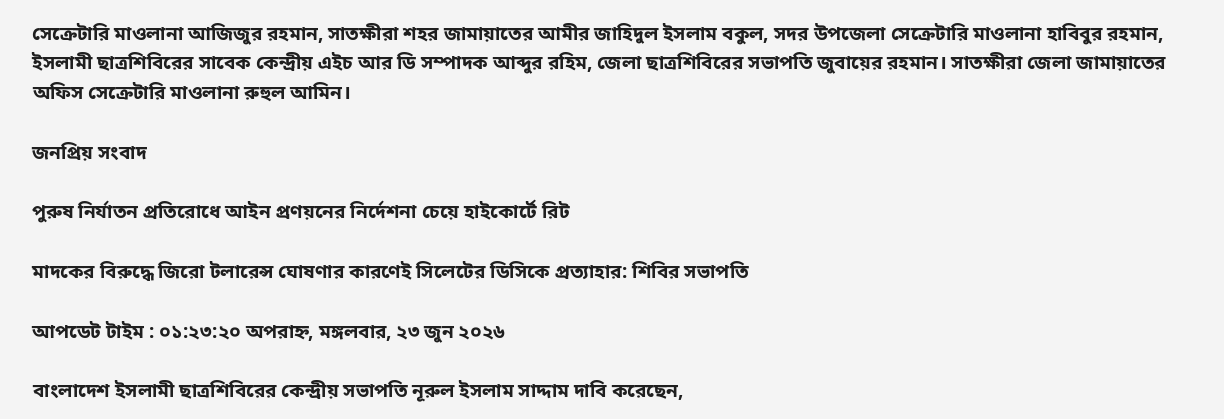সেক্রেটারি মাওলানা আজিজুর রহমান, সাতক্ষীরা শহর জামায়াতের আমীর জাহিদুল ইসলাম বকুল, সদর উপজেলা সেক্রেটারি মাওলানা হাবিবুর রহমান, ইসলামী ছাত্রশিবিরের সাবেক কেন্দ্রীয় এইচ আর ডি সম্পাদক আব্দুর রহিম, জেলা ছাত্রশিবিরের সভাপতি জুবায়ের রহমান। সাতক্ষীরা জেলা জামায়াতের অফিস সেক্রেটারি মাওলানা রুহুল আমিন।

জনপ্রিয় সংবাদ

পুরুষ নির্যাতন প্রতিরোধে আইন প্রণয়নের নির্দেশনা চেয়ে হাইকোর্টে রিট

মাদকের বিরুদ্ধে জিরো টলারেন্স ঘোষণার কারণেই সিলেটের ডিসিকে প্রত্যাহার: শিবির সভাপতি

আপডেট টাইম : ০১:২৩:২০ অপরাহ্ন, মঙ্গলবার, ২৩ জুন ২০২৬

বাংলাদেশ ইসলামী ছাত্রশিবিরের কেন্দ্রীয় সভাপতি নূরুল ইসলাম সাদ্দাম দাবি করেছেন,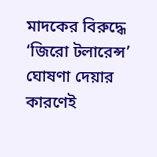মাদকের বিরুদ্ধে ‘জিরো টলারেন্স’ ঘোষণা দেয়ার কারণেই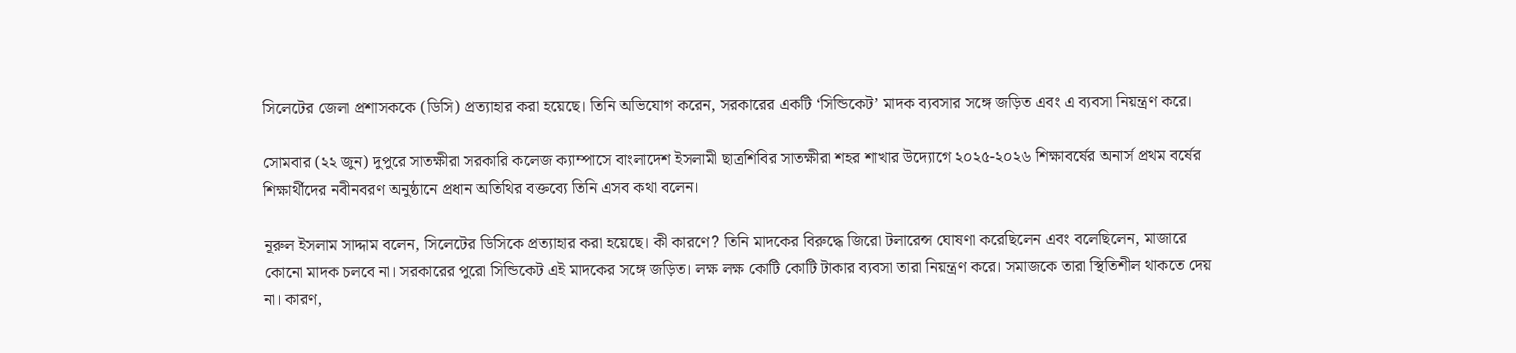সিলেটের জেলা প্রশাসককে (ডিসি) প্রত্যাহার করা হয়েছে। তিনি অভিযোগ করেন, সরকারের একটি ‘সিন্ডিকেট’ মাদক ব্যবসার সঙ্গে জড়িত এবং এ ব্যবসা নিয়ন্ত্রণ করে।

সোমবার (২২ জুন) দুপুরে সাতক্ষীরা সরকারি কলেজ ক্যাম্পাসে বাংলাদেশ ইসলামী ছাত্রশিবির সাতক্ষীরা শহর শাখার উদ্যোগে ২০২৫-২০২৬ শিক্ষাবর্ষের অনার্স প্রথম বর্ষের শিক্ষার্থীদের নবীনবরণ অনুষ্ঠানে প্রধান অতিথির বক্তব্যে তিনি এসব কথা বলেন।

নূরুল ইসলাম সাদ্দাম বলেন, সিলেটের ডিসিকে প্রত্যাহার করা হয়েছে। কী কারণে? তিনি মাদকের বিরুদ্ধে জিরো টলারেন্স ঘোষণা করেছিলেন এবং বলেছিলেন, মাজারে কোনো মাদক চলবে না। সরকারের পুরো সিন্ডিকেট এই মাদকের সঙ্গে জড়িত। লক্ষ লক্ষ কোটি কোটি টাকার ব্যবসা তারা নিয়ন্ত্রণ করে। সমাজকে তারা স্থিতিশীল থাকতে দেয় না। কারণ,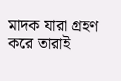মাদক যারা গ্রহণ করে তারাই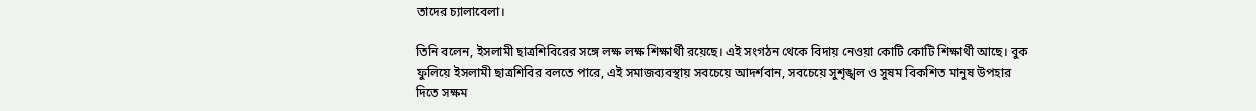তাদের চ্যালাবেলা।

তিনি বলেন, ইসলামী ছাত্রশিবিরের সঙ্গে লক্ষ লক্ষ শিক্ষার্থী রয়েছে। এই সংগঠন থেকে বিদায় নেওয়া কোটি কোটি শিক্ষার্থী আছে। বুক ফুলিয়ে ইসলামী ছাত্রশিবির বলতে পারে, এই সমাজব্যবস্থায় সবচেয়ে আদর্শবান, সবচেয়ে সুশৃঙ্খল ও সুষম বিকশিত মানুষ উপহার দিতে সক্ষম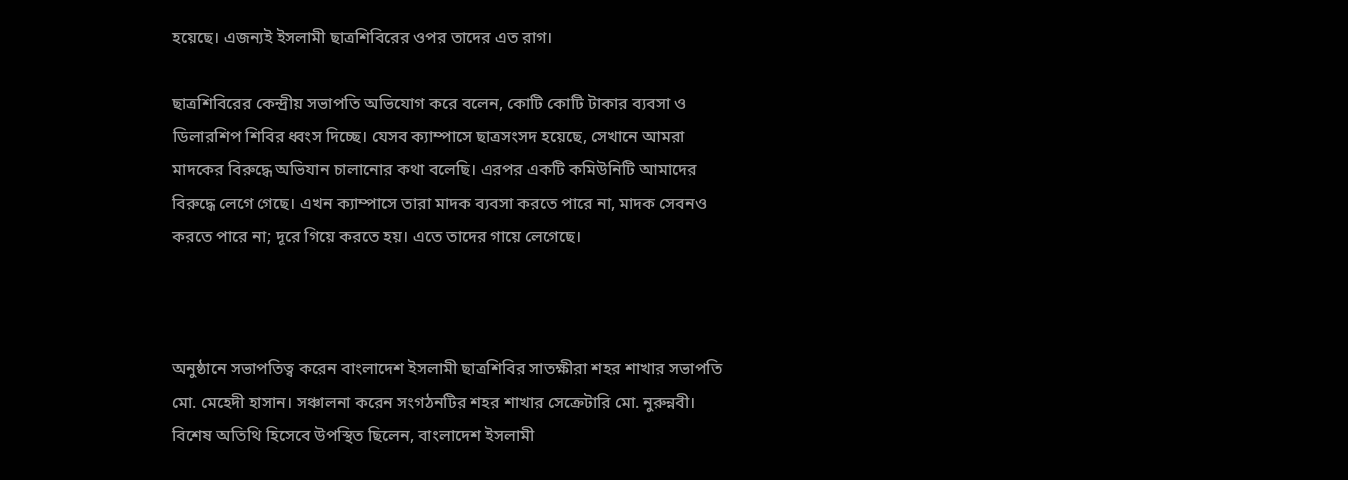হয়েছে। এজন্যই ইসলামী ছাত্রশিবিরের ওপর তাদের এত রাগ।

ছাত্রশিবিরের কেন্দ্রীয় সভাপতি অভিযোগ করে বলেন, কোটি কোটি টাকার ব্যবসা ও ডিলারশিপ শিবির ধ্বংস দিচ্ছে। যেসব ক্যাম্পাসে ছাত্রসংসদ হয়েছে, সেখানে আমরা মাদকের বিরুদ্ধে অভিযান চালানোর কথা বলেছি। এরপর একটি কমিউনিটি আমাদের বিরুদ্ধে লেগে গেছে। এখন ক্যাম্পাসে তারা মাদক ব্যবসা করতে পারে না, মাদক সেবনও করতে পারে না; দূরে গিয়ে করতে হয়। এতে তাদের গায়ে লেগেছে।



অনুষ্ঠানে সভাপতিত্ব করেন বাংলাদেশ ইসলামী ছাত্রশিবির সাতক্ষীরা শহর শাখার সভাপতি মো. মেহেদী হাসান। সঞ্চালনা করেন সংগঠনটির শহর শাখার সেক্রেটারি মো. নুরুন্নবী। বিশেষ অতিথি হিসেবে উপস্থিত ছিলেন, বাংলাদেশ ইসলামী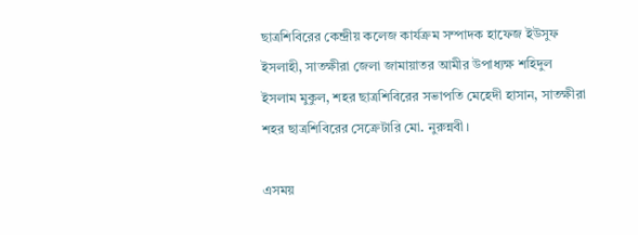ছাত্রশিবিরের কেন্দ্রীয় কলেজ কার্যক্রম সম্পাদক হাফেজ ইউসুফ ইসলাহী, সাতক্ষীরা জেলা জামায়াতর আমীর উপাধ্যক্ষ শহিদুল ইসলাম মুকুল, শহর ছাত্রশিবিরের সভাপতি মেহেদী হাসান, সাতক্ষীরা শহর ছাত্রশিবিরের সেক্রেটারি মো. নুরুন্নবী।

এসময়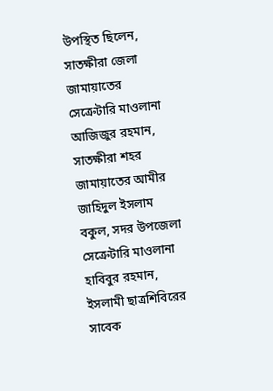উপস্থিত ছিলেন, সাতক্ষীরা জেলা জামায়াতের সেক্রেটারি মাওলানা আজিজুর রহমান, সাতক্ষীরা শহর জামায়াতের আমীর জাহিদুল ইসলাম বকুল, সদর উপজেলা সেক্রেটারি মাওলানা হাবিবুর রহমান, ইসলামী ছাত্রশিবিরের সাবেক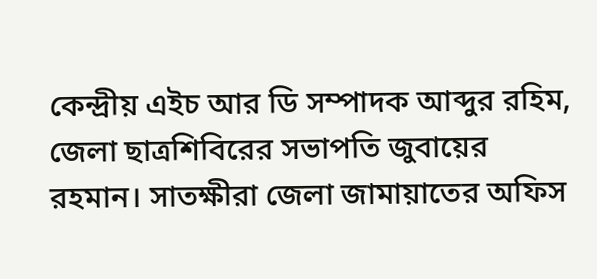কেন্দ্রীয় এইচ আর ডি সম্পাদক আব্দুর রহিম, জেলা ছাত্রশিবিরের সভাপতি জুবায়ের রহমান। সাতক্ষীরা জেলা জামায়াতের অফিস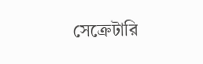সেক্রেটারি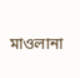মাওলানা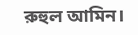রুহুল আমিন।